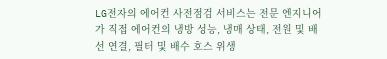LG전자의 에어컨 사전점검 서비스는 전문 엔지니어가 직접 에어컨의 냉방 성능, 냉매 상태, 전원 및 배선 연결, 필터 및 배수 호스 위생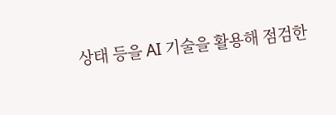상태 등을 AI 기술을 활용해 점검한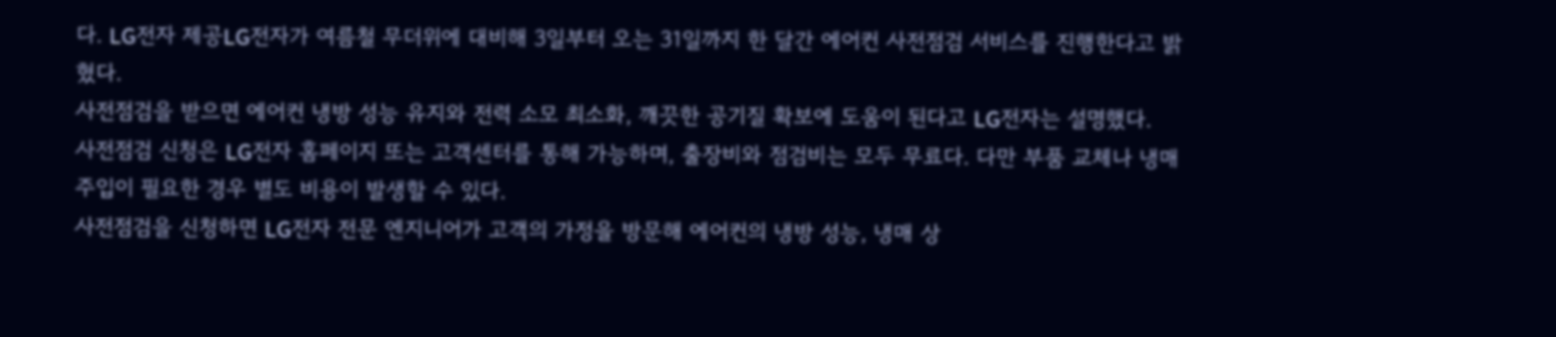다. LG전자 제공LG전자가 여름철 무더위에 대비해 3일부터 오는 31일까지 한 달간 에어컨 사전점검 서비스를 진행한다고 밝혔다.
사전점검을 받으면 에어컨 냉방 성능 유지와 전력 소모 최소화, 깨끗한 공기질 확보에 도움이 된다고 LG전자는 설명했다.
사전점검 신청은 LG전자 홈페이지 또는 고객센터를 통해 가능하며, 출장비와 점검비는 모두 무료다. 다만 부품 교체나 냉매 주입이 필요한 경우 별도 비용이 발생할 수 있다.
사전점검을 신청하면 LG전자 전문 엔지니어가 고객의 가정을 방문해 에어컨의 냉방 성능, 냉매 상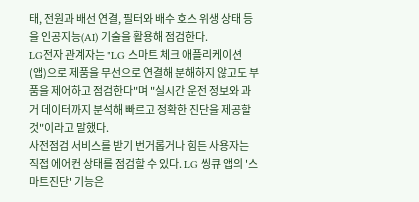태, 전원과 배선 연결, 필터와 배수 호스 위생 상태 등을 인공지능(AI) 기술을 활용해 점검한다.
LG전자 관계자는 "LG 스마트 체크 애플리케이션(앱)으로 제품을 무선으로 연결해 분해하지 않고도 부품을 제어하고 점검한다"며 "실시간 운전 정보와 과거 데이터까지 분석해 빠르고 정확한 진단을 제공할 것"이라고 말했다.
사전점검 서비스를 받기 번거롭거나 힘든 사용자는 직접 에어컨 상태를 점검할 수 있다. LG 씽큐 앱의 '스마트진단' 기능은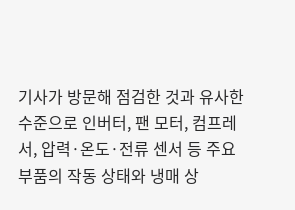기사가 방문해 점검한 것과 유사한 수준으로 인버터, 팬 모터, 컴프레서, 압력·온도·전류 센서 등 주요 부품의 작동 상태와 냉매 상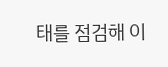태를 점검해 이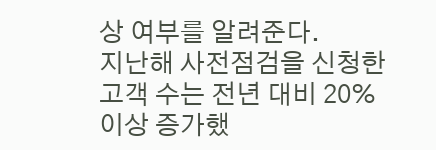상 여부를 알려준다.
지난해 사전점검을 신청한 고객 수는 전년 대비 20% 이상 증가했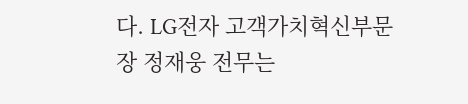다. LG전자 고객가치혁신부문장 정재웅 전무는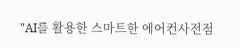"AI를 활용한 스마트한 에어컨사전점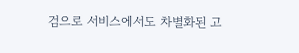검으로 서비스에서도 차별화된 고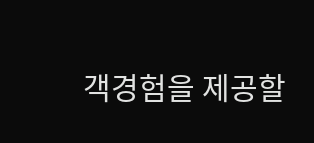객경험을 제공할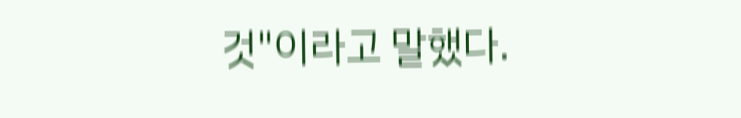것"이라고 말했다.